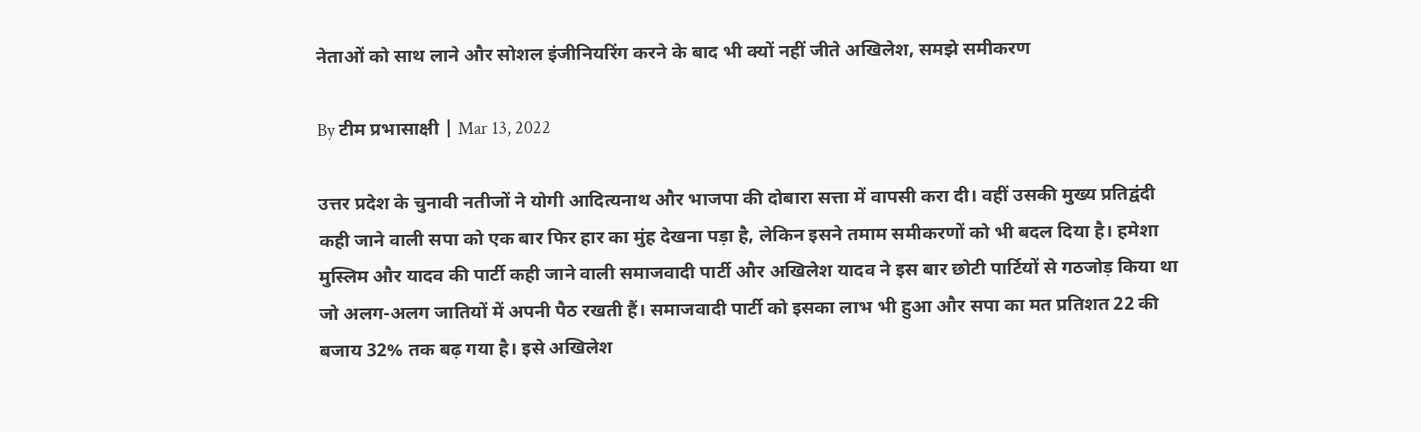नेताओं को साथ लाने और सोशल इंजीनियरिंग करने के बाद भी क्यों नहीं जीते अखिलेश, समझे समीकरण

By टीम प्रभासाक्षी | Mar 13, 2022

उत्तर प्रदेश के चुनावी नतीजों ने योगी आदित्यनाथ और भाजपा की दोबारा सत्ता में वापसी करा दी। वहीं उसकी मुख्य प्रतिद्वंदी कही जाने वाली सपा को एक बार फिर हार का मुंह देखना पड़ा है, लेकिन इसने तमाम समीकरणों को भी बदल दिया है। हमेशा मुस्लिम और यादव की पार्टी कही जाने वाली समाजवादी पार्टी और अखिलेश यादव ने इस बार छोटी पार्टियों से गठजोड़ किया था जो अलग-अलग जातियों में अपनी पैठ रखती हैं। समाजवादी पार्टी को इसका लाभ भी हुआ और सपा का मत प्रतिशत 22 की बजाय 32% तक बढ़ गया है। इसे अखिलेश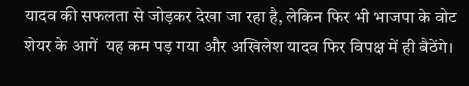यादव की सफलता से जोड़कर देखा जा रहा है, लेकिन फिर भी भाजपा के वोट शेयर के आगें  यह कम पड़ गया और अखिलेश यादव फिर विपक्ष में ही बैठेंगे।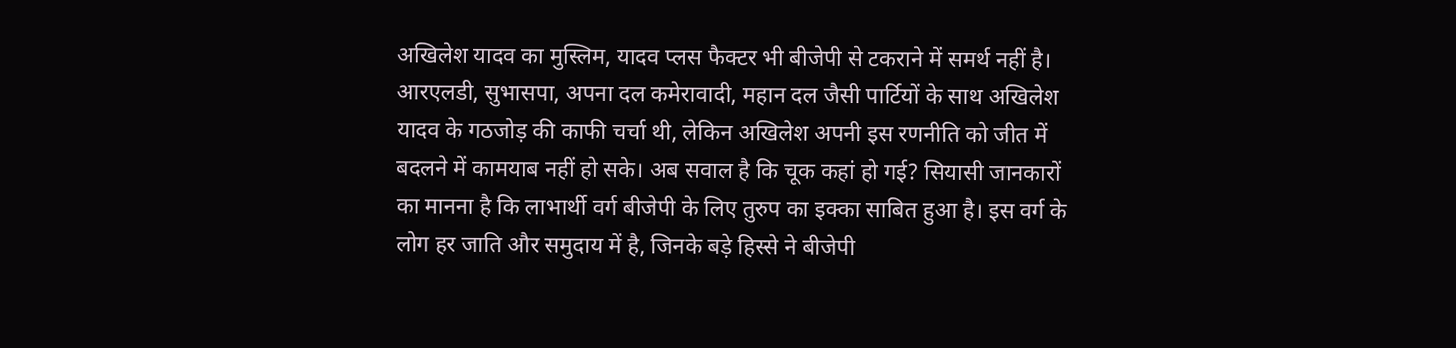अखिलेश यादव का मुस्लिम, यादव प्लस फैक्टर भी बीजेपी से टकराने में समर्थ नहीं है। आरएलडी, सुभासपा, अपना दल कमेरावादी, महान दल जैसी पार्टियों के साथ अखिलेश यादव के गठजोड़ की काफी चर्चा थी, लेकिन अखिलेश अपनी इस रणनीति को जीत में बदलने में कामयाब नहीं हो सके। अब सवाल है कि चूक कहां हो गई? सियासी जानकारों का मानना है कि लाभार्थी वर्ग बीजेपी के लिए तुरुप का इक्का साबित हुआ है। इस वर्ग के लोग हर जाति और समुदाय में है, जिनके बड़े हिस्से ने बीजेपी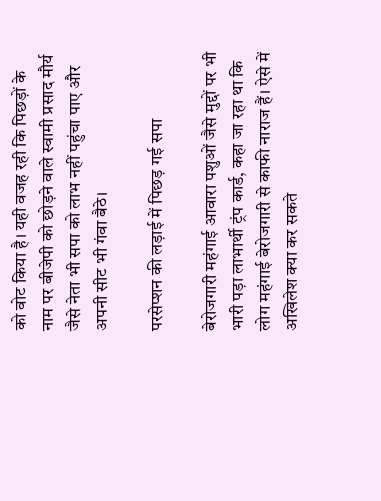को वोट किया है। यही वजह रही कि पिछड़ों के नाम पर बीजेपी को छोड़ने वाले स्वामी प्रसाद मौर्य जैसे नेता भी सपा को लाभ नहीं पहुंचा पाए और अपनी सीट भी गंवा बैठे।

परसेप्शन की लड़ाई में पिछड़ गई सपा

बेरोजगारी महंगाई आवारा पशुओं जैसे मुद्दों पर भी भारी पड़ा लाभार्थी ट्रंप कार्ड, कहा जा रहा था कि लोग महंगाई बेरोजगारी से काफी नाराज हैं। ऐसे में अखिलेश क्या कर सकते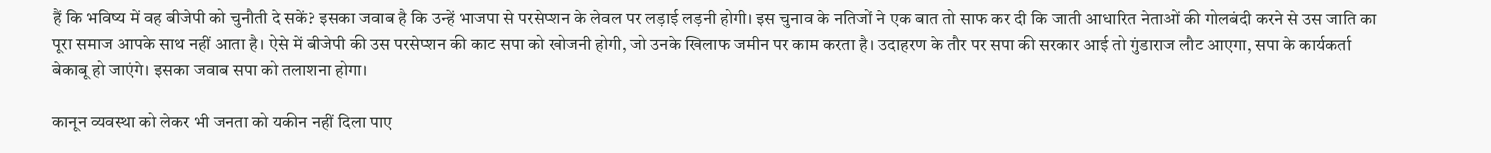हैं कि भविष्य में वह बीजेपी को चुनौती दे सकें? इसका जवाब है कि उन्हें भाजपा से परसेप्शन के लेवल पर लड़ाई लड़नी होगी। इस चुनाव के नतिजों ने एक बात तो साफ कर दी कि जाती आधारित नेताओं की गोलबंदी करने से उस जाति का पूरा समाज आपके साथ नहीं आता है। ऐसे में बीजेपी की उस परसेप्शन की काट सपा को खोजनी होगी, जो उनके खिलाफ जमीन पर काम करता है। उदाहरण के तौर पर सपा की सरकार आई तो गुंडाराज लौट आएगा, सपा के कार्यकर्ता बेकाबू हो जाएंगे। इसका जवाब सपा को तलाशना होगा।

कानून व्यवस्था को लेकर भी जनता को यकीन नहीं दिला पाए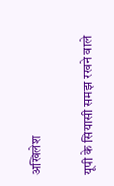अखिलेश

यूपी के सियासी समझ रखने वाले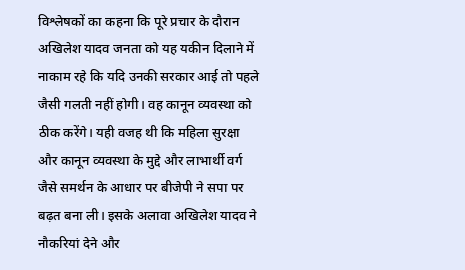विश्लेषकों का कहना कि पूरे प्रचार के दौरान अखिलेश यादव जनता को यह यकीन दिलाने में नाकाम रहे कि यदि उनकी सरकार आई तो पहले जैसी गलती नहीं होगी। वह कानून व्यवस्था को ठीक करेंगे। यही वजह थी कि महिला सुरक्षा और कानून व्यवस्था के मुद्दे और लाभार्थी वर्ग जैसे समर्थन के आधार पर बीजेपी ने सपा पर बढ़त बना ली। इसके अलावा अखिलेश यादव ने नौकरियां देने और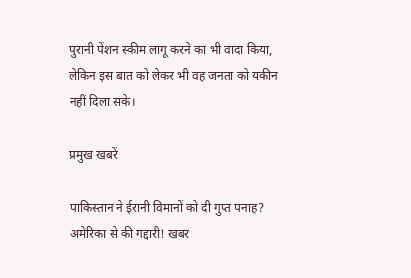पुरानी पेंशन स्कीम लागू करने का भी वादा किया, लेकिन इस बात को लेकर भी वह जनता को यकीन नहीं दिला सके।

प्रमुख खबरें

पाकिस्तान ने ईरानी विमानों को दी गुप्त पनाह? अमेरिका से की गद्दारी! खबर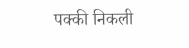पक्की निकली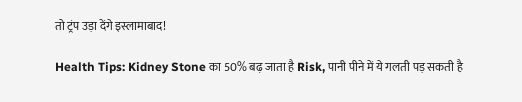तो ट्रंप उड़ा देंगे इस्लामाबाद!

Health Tips: Kidney Stone का 50% बढ़ जाता है Risk, पानी पीने में ये गलती पड़ सकती है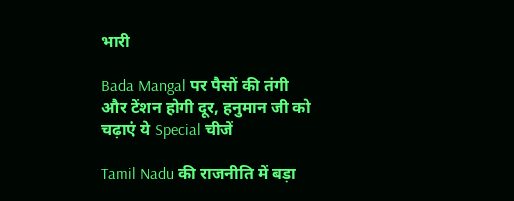भारी

Bada Mangal पर पैसों की तंगी और टेंशन होगी दूर, हनुमान जी को चढ़ाएं ये Special चीजें

Tamil Nadu की राजनीति में बड़ा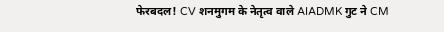फेरबदल! CV शनमुगम के नेतृत्व वाले AIADMK गुट ने CM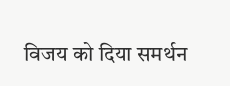विजय को दिया समर्थन